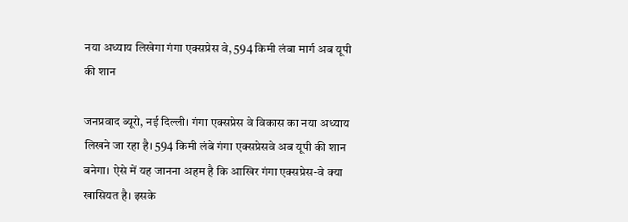नया अध्याय लिखेगा गंगा एक्सप्रेस वे, 594 किमी लंबा मार्ग अब यूपी की शान

जनप्रवाद ब्यूरो, नई दिल्ली। गंगा एक्सप्रेस वे विकास का नया अध्याय लिखने जा रहा है। 594 किमी लंबे गंगा एक्सप्रेसवे अब यूपी की शान बनेगा। ऐसे में यह जानना अहम है कि आखिर गंगा एक्सप्रेस-वे क्या खासियत है। इसके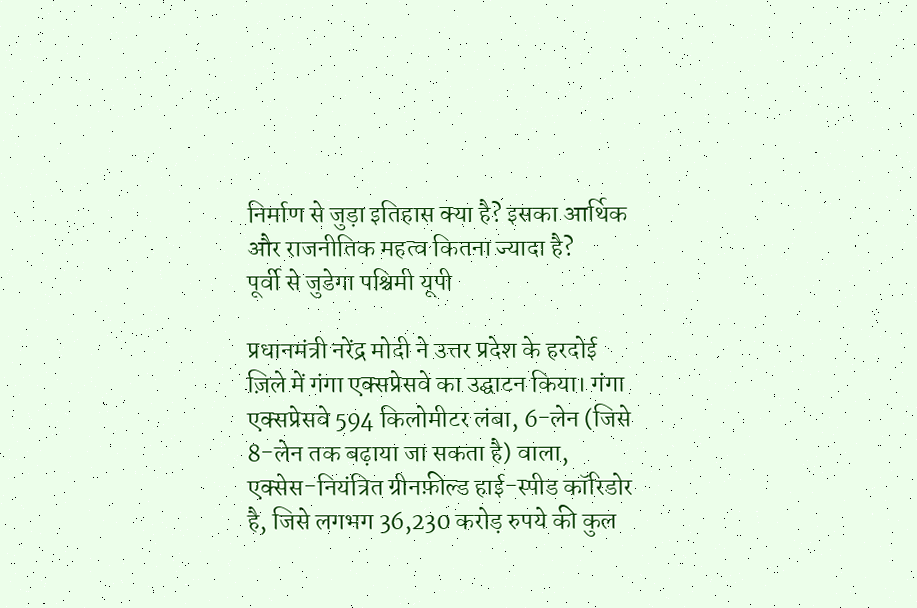निर्माण से जुड़ा इतिहास क्या है? इसका आर्थिक और राजनीतिक महत्व कितना ज्यादा है?
पूर्वी से जुडेगा पश्चिमी यूपी

प्रधानमंत्री नरेंद्र मोदी ने उत्तर प्रदेश के हरदोई ज़िले में गंगा एक्सप्रेसवे का उद्घाटन किया। गंगा एक्सप्रेसवे 594 किलोमीटर लंबा, 6-लेन (जिसे 8-लेन तक बढ़ाया जा सकता है) वाला, एक्सेस-नियंत्रित ग्रीनफ़ील्ड हाई-स्पीड कॉरिडोर है, जिसे लगभग 36,230 करोड़ रुपये की कुल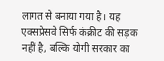लागत से बनाया गया है। यह एक्सप्रेसवे सिर्फ कंक्रीट की सड़क नहीं है, बल्कि योगी सरकार का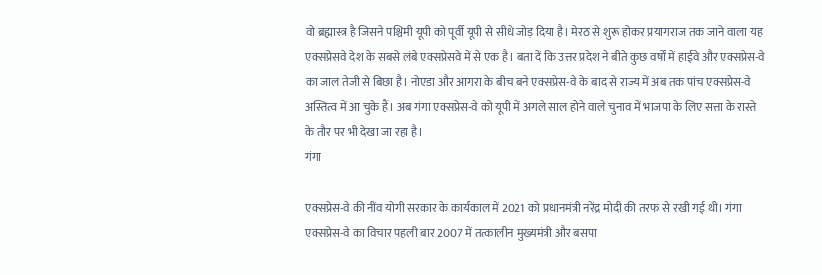वो ब्रह्मास्त्र है जिसने पश्चिमी यूपी को पूर्वी यूपी से सीधे जोड़ दिया है। मेरठ से शुरू होकर प्रयागराज तक जाने वाला यह एक्सप्रेसवे देश के सबसे लंबे एक्सप्रेसवे में से एक है। बता दें कि उत्तर प्रदेश ने बीते कुछ वर्षों में हाईवे और एक्सप्रेस-वे का जाल तेजी से बिछा है। नोएडा और आगरा के बीच बने एक्सप्रेस-वे के बाद से राज्य में अब तक पांच एक्सप्रेस-वे अस्तित्व में आ चुके हैं। अब गंगा एक्सप्रेस-वे को यूपी में अगले साल होने वाले चुनाव में भाजपा के लिए सत्ता के रास्ते के तौर पर भी देखा जा रहा है।
गंगा

एक्सप्रेस-वे की नींव योगी सरकार के कार्यकाल में 2021 को प्रधानमंत्री नरेंद्र मोदी की तरफ से रखी गई थी। गंगा एक्सप्रेस-वे का विचार पहली बार 2007 में तत्कालीन मुख्यमंत्री और बसपा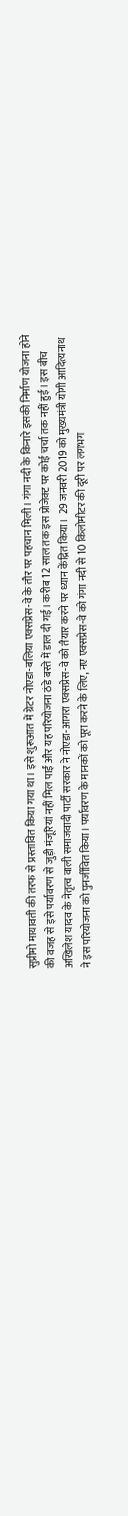सुप्रीमो मायावती की तरफ से प्रस्तावित किया गया था। इसे शुरूआत में ग्रेटर नोएडा-बलिया एक्सप्रेस-वे के तौर पर पहचान मिली। गंगा नदी के किनारे इसकी निर्माण योजना होने की वजह से इसे पर्यावरण से जुड़ी मंजूरियां नहीं मिल पाईं और यह परियोजना ठंडे बस्ते में डाल दी गई। करीब 12 साल तक इस प्रोजेक्ट पर कोई चर्चा तक नहीं हुई। इस बीच अखिलेश यादव के नेतृत्व वाली समाजवादी पार्टी सरकार ने नोएडा-आगरा एक्सप्रेस-वे को तैयार करने पर ध्यान केंद्रित किया।  29 जनवरी 2019 को मुख्यमंत्री योगी आदित्यनाथ ने इस परियोजना को पुनर्जीवित किया। पर्यावरण के मानकों को पूरा करने के लिए, नए एक्सप्रेस-वे को गंगा नदी से 10 किलोमीटर की दूरी पर लगभग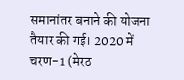समानांतर बनाने की योजना तैयार की गई। 2020 में चरण-1 (मेरठ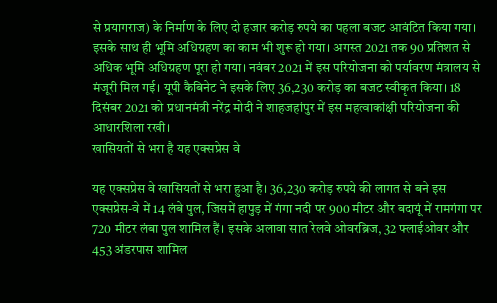से प्रयागराज) के निर्माण के लिए दो हजार करोड़ रुपये का पहला बजट आवंटित किया गया। इसके साथ ही भूमि अधिग्रहण का काम भी शुरू हो गया। अगस्त 2021 तक 90 प्रतिशत से अधिक भूमि अधिग्रहण पूरा हो गया। नवंबर 2021 में इस परियोजना को पर्यावरण मंत्रालय से मंजूरी मिल गई। यूपी कैबिनेट ने इसके लिए 36,230 करोड़ का बजट स्वीकृत किया। 18 दिसंबर 2021 को प्रधानमंत्री नरेंद्र मोदी ने शाहजहांपुर में इस महत्वाकांक्षी परियोजना की आधारशिला रखी।
खासियतों से भरा है यह एक्सप्रेस वे

यह एक्सप्रेस वे खासियतों से भरा हुआ है। 36,230 करोड़ रुपये की लागत से बने इस एक्सप्रेस-वे में 14 लंबे पुल, जिसमें हापुड़ में गंगा नदी पर 900 मीटर और बदायूं में रामगंगा पर 720 मीटर लंबा पुल शामिल हैं। इसके अलावा सात रेलवे ओवरब्रिज, 32 फ्लाईओवर और 453 अंडरपास शामिल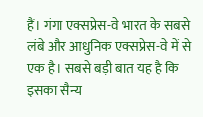हैं। गंगा एक्सप्रेस-वे भारत के सबसे लंबे और आधुनिक एक्सप्रेस-वे में से एक है। सबसे बड़ी बात यह है कि इसका सैन्य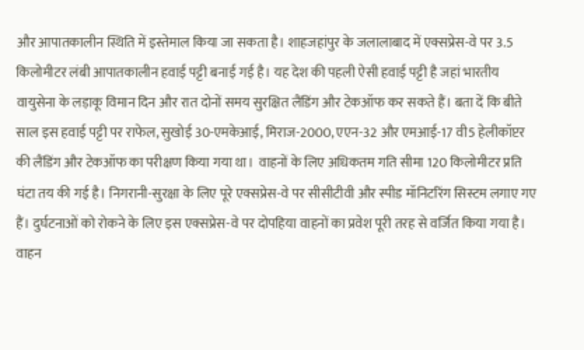और आपातकालीन स्थिति में इस्तेमाल किया जा सकता है। शाहजहांपुर के जलालाबाद में एक्सप्रेस-वे पर 3.5 किलोमीटर लंबी आपातकालीन हवाई पट्टी बनाई गई है। यह देश की पहली ऐसी हवाई पट्टी है जहां भारतीय वायुसेना के लड़ाकू विमान दिन और रात दोनों समय सुरक्षित लैंडिंग और टेकऑफ कर सकते हैं। बता दें कि बीते साल इस हवाई पट्टी पर राफेल, सुखोई 30-एमकेआई, मिराज-2000, एएन-32 और एमआई-17 वी5 हेलीकॉप्टर की लैंडिंग और टेकऑफ का परीक्षण किया गया था।  वाहनों के लिए अधिकतम गति सीमा 120 किलोमीटर प्रति घंटा तय की गई है। निगरानी-सुरक्षा के लिए पूरे एक्सप्रेस-वे पर सीसीटीवी और स्पीड मॉनिटरिंग सिस्टम लगाए गए हैं। दुर्घटनाओं को रोकने के लिए इस एक्सप्रेस-वे पर दोपहिया वाहनों का प्रवेश पूरी तरह से वर्जित किया गया है। वाहन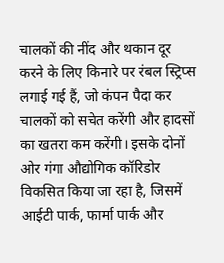चालकों की नींद और थकान दूर करने के लिए किनारे पर रंबल स्ट्रिप्स लगाई गई हैं, जो कंपन पैदा कर चालकों को सचेत करेंगी और हादसों का खतरा कम करेंगी। इसके दोनों ओर गंगा औद्योगिक कॉरिडोर विकसित किया जा रहा है, जिसमें आईटी पार्क, फार्मा पार्क और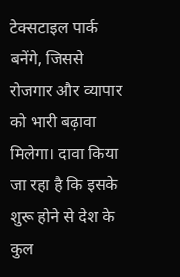टेक्सटाइल पार्क बनेंगे, जिससे रोजगार और व्यापार को भारी बढ़ावा मिलेगा। दावा किया जा रहा है कि इसके शुरू होने से देश के कुल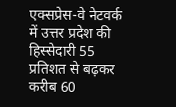एक्सप्रेस-वे नेटवर्क में उत्तर प्रदेश की हिस्सेदारी 55 प्रतिशत से बढ़कर करीब 60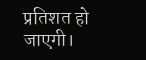प्रतिशत हो जाएगी।